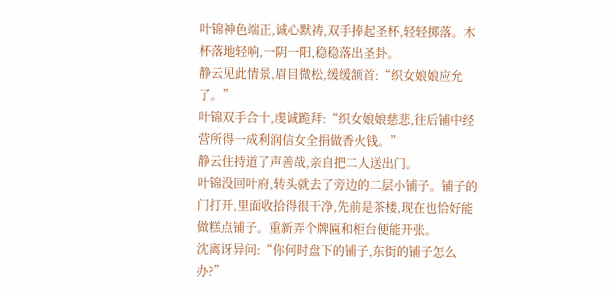叶锦神色端正,诚心默祷,双手捧起圣杯,轻轻掷落。木杯落地轻响,一阴一阳,稳稳落出圣卦。
静云见此情景,眉目微松,缓缓颔首:“织女娘娘应允了。”
叶锦双手合十,虔诚跪拜:“织女娘娘慈悲,往后铺中经营所得一成利润信女全捐做香火钱。”
静云住持道了声善哉,亲自把二人送出门。
叶锦没回叶府,转头就去了旁边的二层小铺子。铺子的门打开,里面收拾得很干净,先前是茶楼,现在也恰好能做糕点铺子。重新弄个牌匾和柜台便能开张。
沈离讶异问:“你何时盘下的铺子,东街的铺子怎么办?”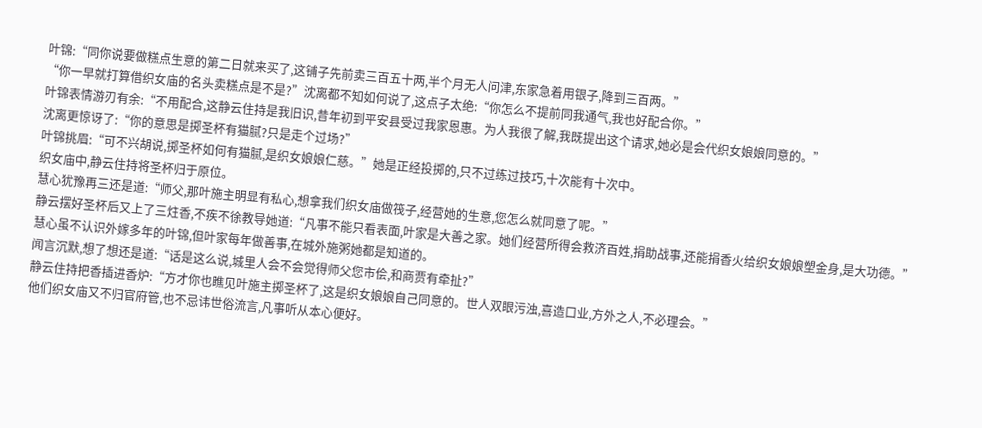叶锦:“同你说要做糕点生意的第二日就来买了,这铺子先前卖三百五十两,半个月无人问津,东家急着用银子,降到三百两。”
“你一早就打算借织女庙的名头卖糕点是不是?”沈离都不知如何说了,这点子太绝:“你怎么不提前同我通气,我也好配合你。”
叶锦表情游刃有余:“不用配合,这静云住持是我旧识,昔年初到平安县受过我家恩惠。为人我很了解,我既提出这个请求,她必是会代织女娘娘同意的。”
沈离更惊讶了:“你的意思是掷圣杯有猫腻?只是走个过场?”
叶锦挑眉:“可不兴胡说,掷圣杯如何有猫腻,是织女娘娘仁慈。”她是正经投掷的,只不过练过技巧,十次能有十次中。
织女庙中,静云住持将圣杯归于原位。
慧心犹豫再三还是道:“师父,那叶施主明显有私心,想拿我们织女庙做筏子,经营她的生意,您怎么就同意了呢。”
静云摆好圣杯后又上了三炷香,不疾不徐教导她道:“凡事不能只看表面,叶家是大善之家。她们经营所得会救济百姓,捐助战事,还能捐香火给织女娘娘塑金身,是大功德。”
慧心虽不认识外嫁多年的叶锦,但叶家每年做善事,在城外施粥她都是知道的。
闻言沉默,想了想还是道:“话是这么说,城里人会不会觉得师父您市侩,和商贾有牵扯?”
静云住持把香插进香炉:“方才你也瞧见叶施主掷圣杯了,这是织女娘娘自己同意的。世人双眼污浊,喜造口业,方外之人,不必理会。”
他们织女庙又不归官府管,也不忌讳世俗流言,凡事听从本心便好。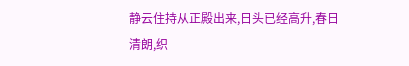静云住持从正殿出来,日头已经高升,春日清朗,织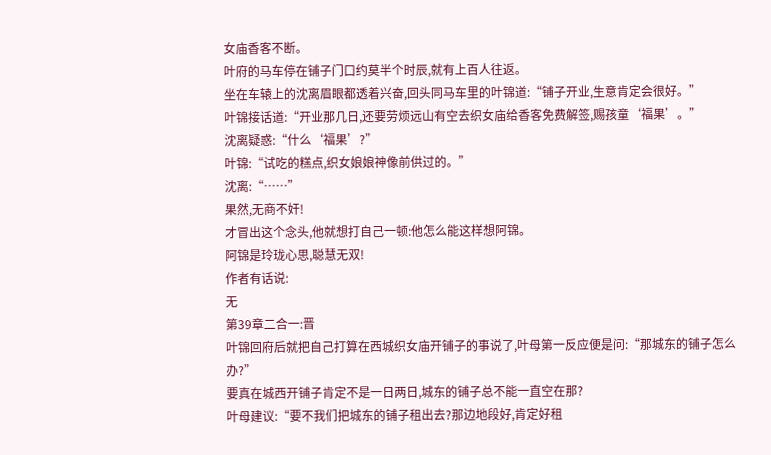女庙香客不断。
叶府的马车停在铺子门口约莫半个时辰,就有上百人往返。
坐在车辕上的沈离眉眼都透着兴奋,回头同马车里的叶锦道:“铺子开业,生意肯定会很好。”
叶锦接话道:“开业那几日,还要劳烦远山有空去织女庙给香客免费解签,赐孩童‘福果’。”
沈离疑惑:“什么‘福果’?”
叶锦:“试吃的糕点,织女娘娘神像前供过的。”
沈离:“……”
果然,无商不奸!
才冒出这个念头,他就想打自己一顿:他怎么能这样想阿锦。
阿锦是玲珑心思,聪慧无双!
作者有话说:
无
第39章二合一:晋
叶锦回府后就把自己打算在西城织女庙开铺子的事说了,叶母第一反应便是问:“那城东的铺子怎么办?”
要真在城西开铺子肯定不是一日两日,城东的铺子总不能一直空在那?
叶母建议:“要不我们把城东的铺子租出去?那边地段好,肯定好租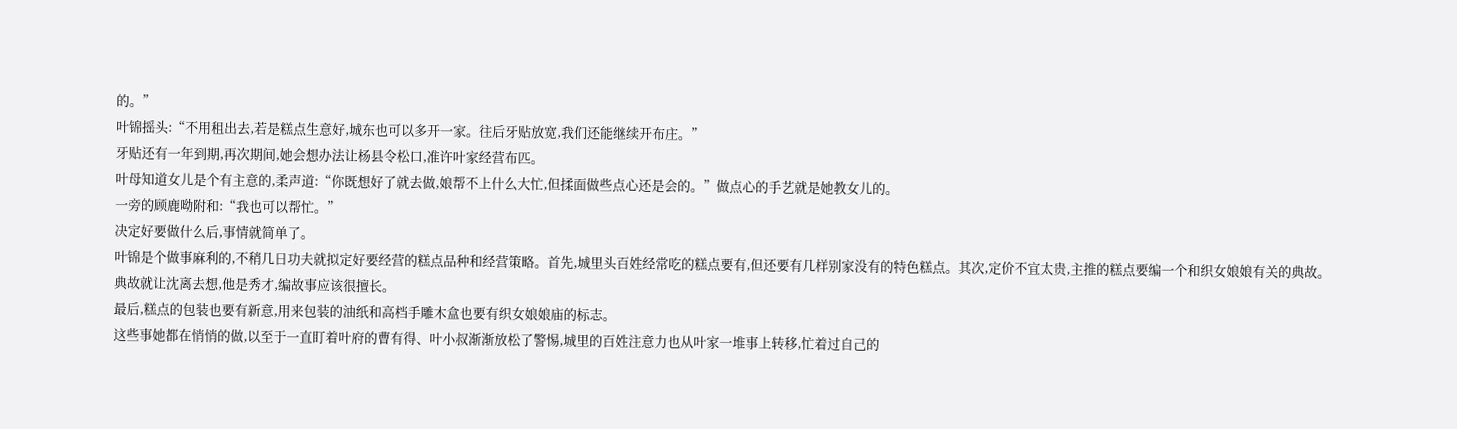的。”
叶锦摇头:“不用租出去,若是糕点生意好,城东也可以多开一家。往后牙贴放宽,我们还能继续开布庄。”
牙贴还有一年到期,再次期间,她会想办法让杨县令松口,准许叶家经营布匹。
叶母知道女儿是个有主意的,柔声道:“你既想好了就去做,娘帮不上什么大忙,但揉面做些点心还是会的。”做点心的手艺就是她教女儿的。
一旁的顾鹿呦附和:“我也可以帮忙。”
决定好要做什么后,事情就简单了。
叶锦是个做事麻利的,不稍几日功夫就拟定好要经营的糕点品种和经营策略。首先,城里头百姓经常吃的糕点要有,但还要有几样别家没有的特色糕点。其次,定价不宜太贵,主推的糕点要编一个和织女娘娘有关的典故。
典故就让沈离去想,他是秀才,编故事应该很擅长。
最后,糕点的包装也要有新意,用来包装的油纸和高档手雕木盒也要有织女娘娘庙的标志。
这些事她都在悄悄的做,以至于一直盯着叶府的曹有得、叶小叔渐渐放松了警惕,城里的百姓注意力也从叶家一堆事上转移,忙着过自己的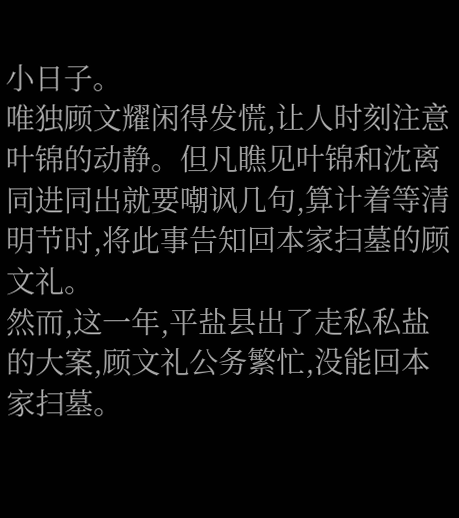小日子。
唯独顾文耀闲得发慌,让人时刻注意叶锦的动静。但凡瞧见叶锦和沈离同进同出就要嘲讽几句,算计着等清明节时,将此事告知回本家扫墓的顾文礼。
然而,这一年,平盐县出了走私私盐的大案,顾文礼公务繁忙,没能回本家扫墓。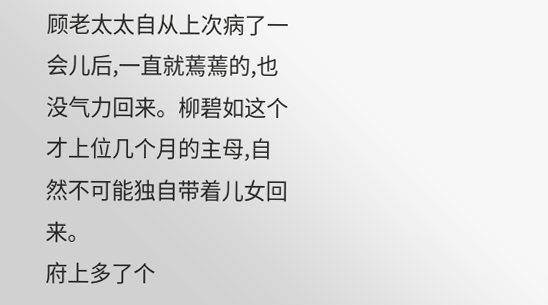顾老太太自从上次病了一会儿后,一直就蔫蔫的,也没气力回来。柳碧如这个才上位几个月的主母,自然不可能独自带着儿女回来。
府上多了个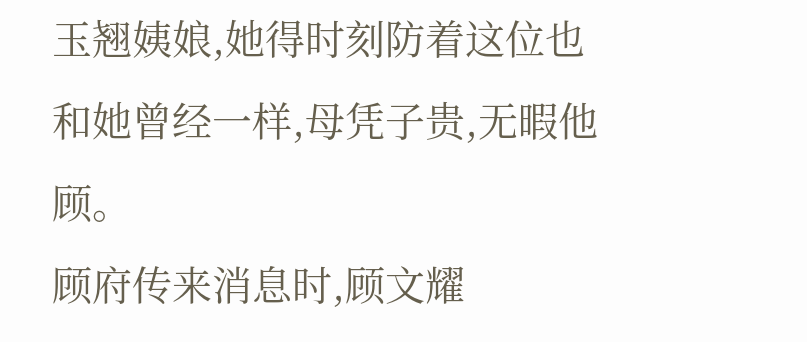玉翘姨娘,她得时刻防着这位也和她曾经一样,母凭子贵,无暇他顾。
顾府传来消息时,顾文耀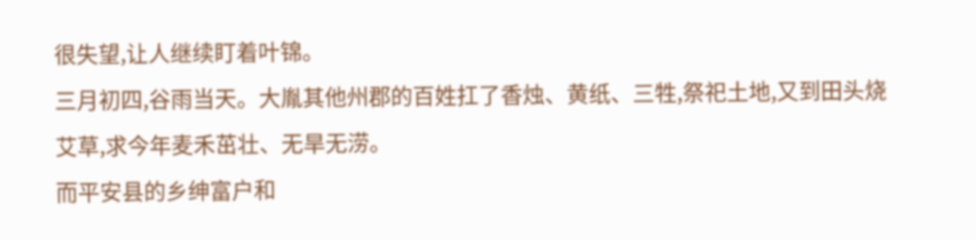很失望,让人继续盯着叶锦。
三月初四,谷雨当天。大胤其他州郡的百姓扛了香烛、黄纸、三牲,祭祀土地,又到田头烧艾草,求今年麦禾茁壮、无旱无涝。
而平安县的乡绅富户和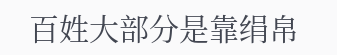百姓大部分是靠绢帛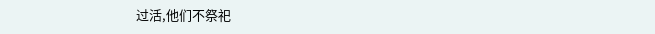过活,他们不祭祀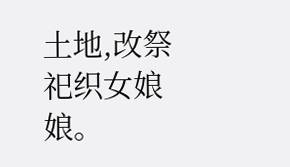土地,改祭祀织女娘娘。